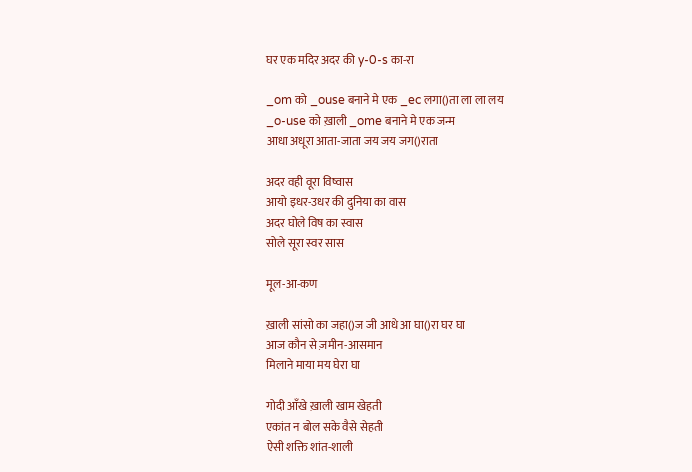घर एक मदिर अदर की y-0-s का-रा

_om को _ouse बनाने मे एक _ec लगा()ता ला ला लय
_o-use को ख़ाली _ome बनाने मे एक जन्म
आधा अधूरा आता-जाता जय जय जग()राता

अदर वही वूरा विष्वास
आयो इधर-उधर की दुनिया का वास
अदर घोले विष का स्वास
सोले सूरा स्वर सास

मूल-आ-कण

ख़ाली सांसो का जहा()ज जी आधे आ घा()रा घर घा
आज कौन से ज़मीन-आसमान
मिलाने माया मय घेरा घा

गोदी आँखे ख़ाली खाम खेहती
एकांत न बोल सके वैसे सेहती
ऐसी शक्ति शांत-शाली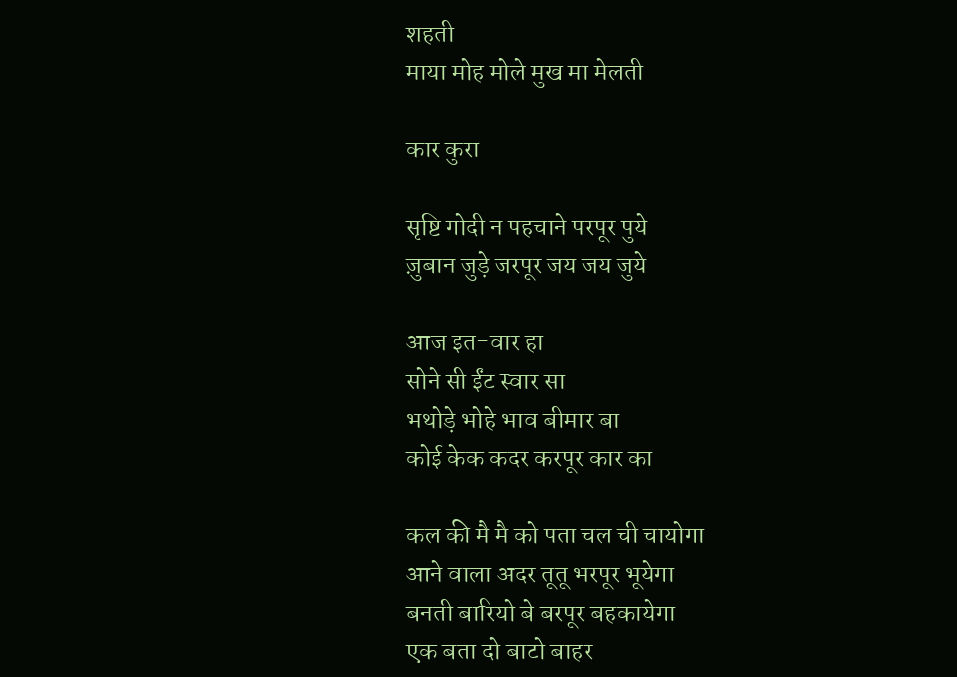शहती
माया मोह मोले मुख मा मेलती

कार कुरा

सृष्टि गोदी न पहचाने परपूर पुये
ज़ुबान जुड़े जरपूर जय जय जुये

आज इत-वार हा
सोने सी ईंट स्वार सा
भथोड़े भोहे भाव बीमार बा
कोई केक कदर करपूर कार का

कल की मै मै को पता चल ची चायोगा
आने वाला अदर तूतू भरपूर भूयेगा
बनती बारियो बे बरपूर बहकायेगा
एक बता दो बाटो बाहर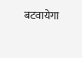बटवायेगा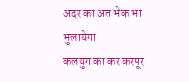अदर का अत भेक भा भुलायेगा
कलयुग का कर करपूर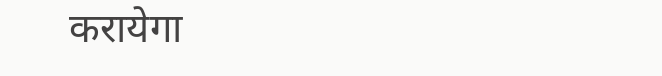करायेगा